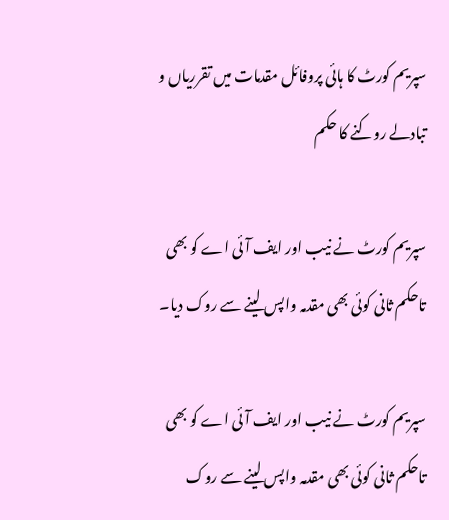سپریم کورٹ کا ہائی پروفائل مقدمات میں تقرریاں و تبادلے روکنے کا حکم

سپریم کورٹ نے نیب اور ایف آئی اے کو بھی تاحکم ثانی کوئی بھی مقدمہ واپس لینے سے روک دیا۔

سپریم کورٹ نے نیب اور ایف آئی اے کو بھی تاحکم ثانی کوئی بھی مقدمہ واپس لینے سے روک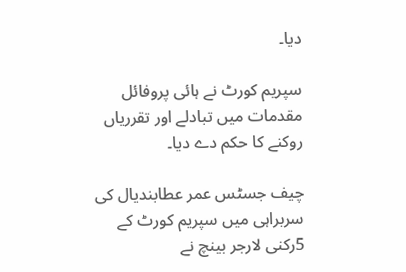دیا۔

سپریم کورٹ نے ہائی پروفائل مقدمات میں تبادلے اور تقرریاں روکنے کا حکم دے دیا۔

چیف جسٹس عمر عطابندیال کی سربراہی میں سپریم کورٹ کے 5رکنی لارجر بینچ نے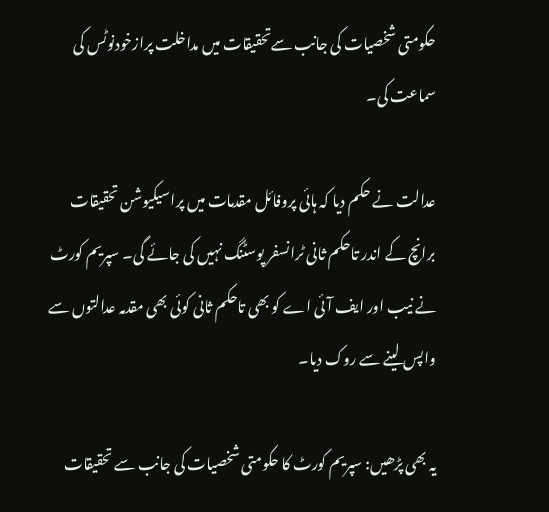حکومتی شخصیات کی جانب سےتحقیقات میں مداخلت پرازخودنوٹس کی سماعت کی۔

عدالت نے حکم دیا کہ ہائی پروفائل مقدمات میں پراسیکیوشن تحقیقات برانچ کے اندر تاحکم ثانی ٹرانسفر پوسٹنگ نہیں کی جائے گی۔ سپریم کورٹ نے نیب اور ایف آئی اے کو بھی تاحکم ثانی کوئی بھی مقدمہ عدالتوں سے واپس لینے سے روک دیا۔

یہ بھی پڑھیں: سپریم کورٹ کا حکومتی شخصیات کی جانب سے تحقیقات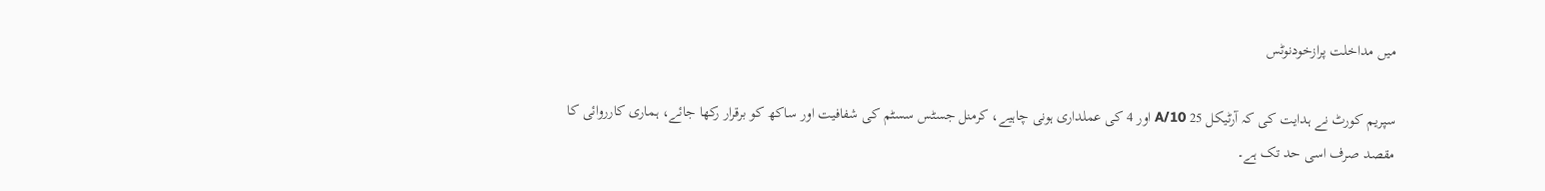میں مداخلت پرازخودنوٹس

سپریم کورٹ نے ہدایت کی کہ آرٹیکل 25 10/A اور 4 کی عملداری ہونی چاہیے، کرمنل جسٹس سسٹم کی شفافیت اور ساکھ کو برقرار رکھا جائے، ہماری کارروائی کا مقصد صرف اسی حد تک ہے۔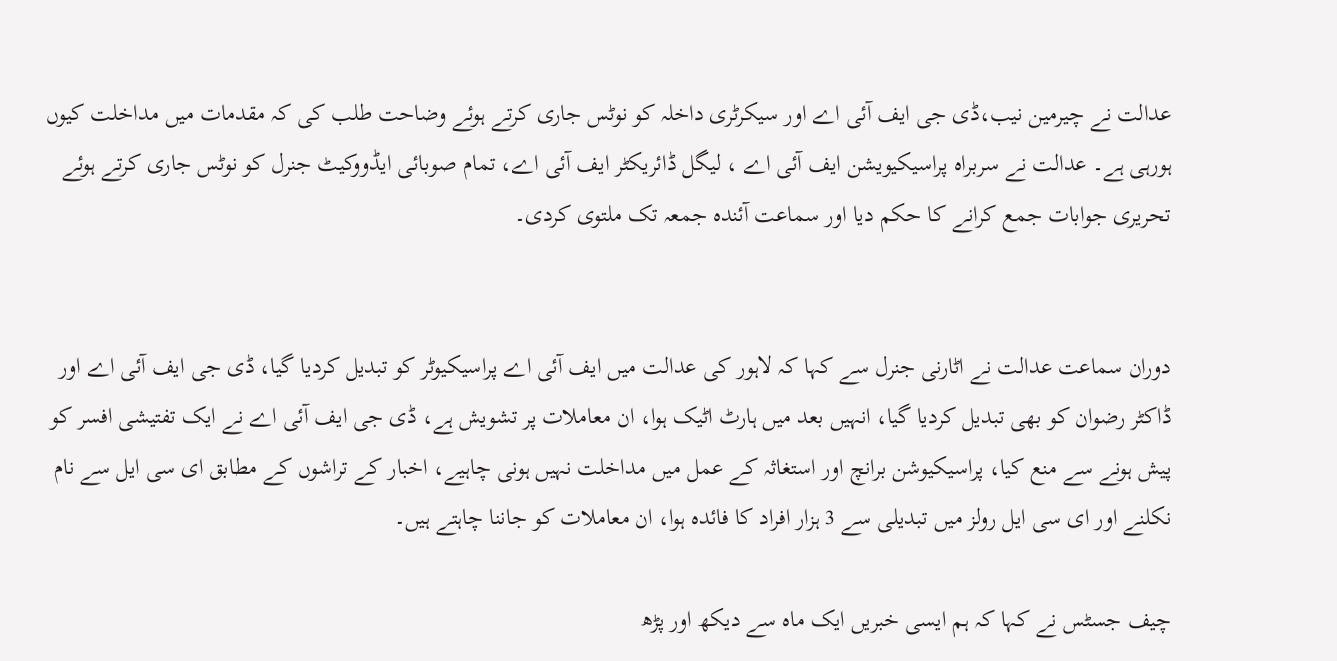عدالت نے چیرمین نیب،ڈی جی ایف آئی اے اور سیکرٹری داخلہ کو نوٹس جاری کرتے ہوئے وضاحت طلب کی کہ مقدمات میں مداخلت کیوں ہورہی ہے۔ عدالت نے سربراہ پراسیکیویشن ایف آئی اے ، لیگل ڈائریکٹر ایف آئی اے، تمام صوبائی ایڈووکیٹ جنرل کو نوٹس جاری کرتے ہوئے تحریری جوابات جمع کرانے کا حکم دیا اور سماعت آئندہ جمعہ تک ملتوی کردی۔


دوران سماعت عدالت نے اٹارنی جنرل سے کہا کہ لاہور کی عدالت میں ایف آئی اے پراسیکیوٹر کو تبدیل کردیا گیا، ڈی جی ایف آئی اے اور ڈاکٹر رضوان کو بھی تبدیل کردیا گیا، انہیں بعد میں ہارٹ اٹیک ہوا، ان معاملات پر تشویش ہے، ڈی جی ایف آئی اے نے ایک تفتیشی افسر کو پیش ہونے سے منع کیا، پراسیکیوشن برانچ اور استغاثہ کے عمل میں مداخلت نہیں ہونی چاہیے، اخبار کے تراشوں کے مطابق ای سی ایل سے نام نکلنے اور ای سی ایل رولز میں تبدیلی سے 3 ہزار افراد کا فائدہ ہوا، ان معاملات کو جاننا چاہتے ہیں۔

چیف جسٹس نے کہا کہ ہم ایسی خبریں ایک ماہ سے دیکھ اور پڑھ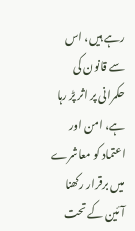رہے ہیں، اس سے قانون کی حکمرانی پر اثر پڑ رہا ہے، امن اور اعتماد کو معاشرے میں برقرار رکھنا آئین کے تحت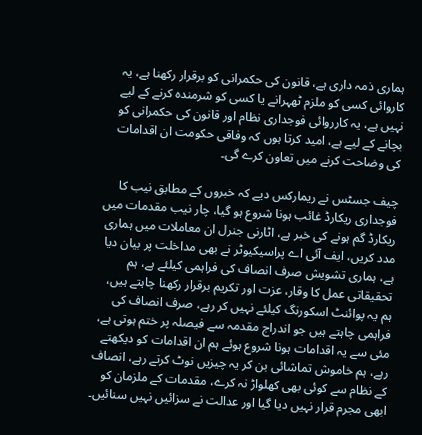ہماری ذمہ داری ہے، قانون کی حکمرانی کو برقرار رکھنا ہے، یہ کاروائی کسی کو ملزم ٹھہرانے یا کسی کو شرمندہ کرنے کے لیے نہیں ہے، یہ کارروائی فوجداری نظام اور قانون کی حکمرانی کو بچانے کے لیے ہے، امید کرتا ہوں کہ وفاقی حکومت ان اقدامات کی وضاحت کرنے میں تعاون کرے گی۔

چیف جسٹس نے ریمارکس دیے کہ خبروں کے مطابق نیب کا فوجداری ریکارڈ غائب ہونا شروع ہو گیا، چار نیب مقدمات میں ریکارڈ گم ہونے کی خبر ہے، اٹارنی جنرل ان معاملات میں ہماری مدد کریں، ایف آئی اے پراسیکیوٹر نے بھی مداخلت پر بیان دیا ہے، ہماری تشویش صرف انصاف کی فراہمی کیلئے ہے، ہم تحقیقاتی عمل کا وقار، عزت اور تکریم برقرار رکھنا چاہتے ہیں، ہم یہ پوائنٹ اسکورنگ کیلئے نہیں کر رہے، صرف انصاف کی فراہمی چاہتے ہیں جو اندراج مقدمہ سے فیصلہ پر ختم ہوتی ہے، مئی سے یہ اقدامات ہونا شروع ہوئے ہم ان اقدامات کو دیکھتے رہے، ہم خاموش تماشائی بن کر یہ چیزیں نوٹ کرتے رہے، انصاف کے نظام سے کوئی بھی کھلواڑ نہ کرے، مقدمات کے ملزمان کو ابھی مجرم قرار نہیں دیا گیا اور عدالت نے سزائیں نہیں سنائیں۔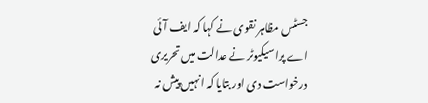جسٹس مظاہر نقوی نے کہا کہ ایف آئی اے پراسیکیوٹر نے عدالت میں تحریری درخواست دی اور بتایا کہ انہیں پیش نہ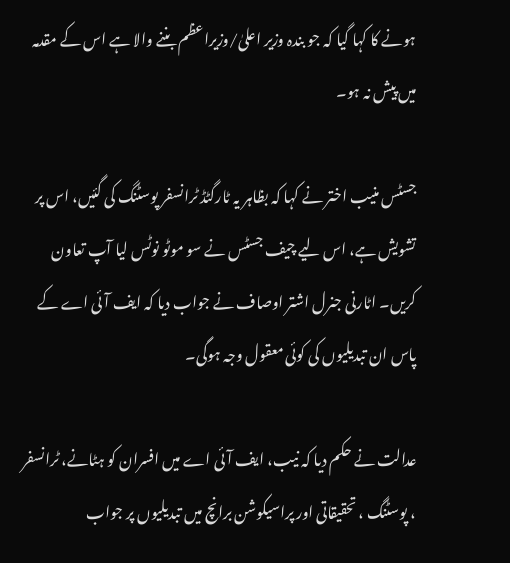ہونے کا کہا گیا کہ جو بندہ وزیر اعلیٰ/وزیراعظم بننے والا ہے اس کے مقدمہ میں پیش نہ ہو۔

جسٹس منیب اختر نے کہا کہ بظاہر یہ ٹارگٹڈ ٹرانسفر پوسٹنگ کی گئیں، اس پر تشویش ہے، اس لیے چیف جسٹس نے سو موٹو نوٹس لیا آپ تعاون کریں۔ اٹارنی جنرل اشتر اوصاف نے جواب دیا کہ ایف آئی اے کے پاس ان تبدیلیوں کی کوئی معقول وجہ ہوگی۔

عدالت نے حکم دیا کہ نیب، ایف آئی اے میں افسران کو ہٹانے، ٹرانسفر ، پوسٹنگ ، تحقیقاتی اور پراسیکوشن برانچ میں تبدیلیوں پر جواب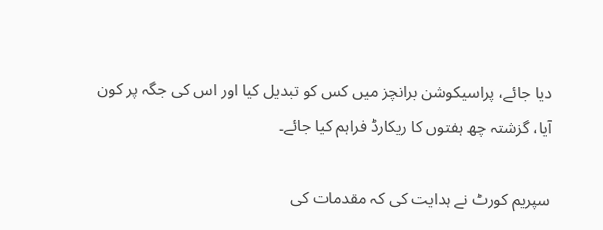دیا جائے، پراسیکوشن برانچز میں کس کو تبدیل کیا اور اس کی جگہ پر کون آیا، گزشتہ چھ ہفتوں کا ریکارڈ فراہم کیا جائے۔

سپریم کورٹ نے ہدایت کی کہ مقدمات کی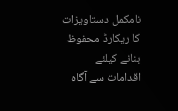نامکمل دستاویزات کا ریکارڈ محفوظ بنانے کیلئے اقدامات سے آگاہ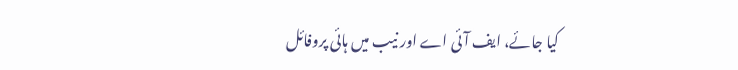کیا جائے، ایف آئی اے اور نیب میں ہائی پروفائل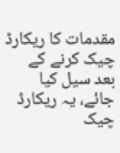مقدمات کا ریکارڈ چیک کرنے کے بعد سیل کیا جائے، یہ ریکارڈ چیک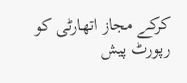کرکے مجاز اتھارٹی کو رپورٹ پیش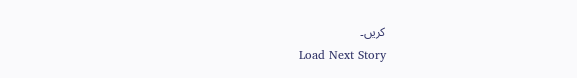کریں۔
Load Next Story